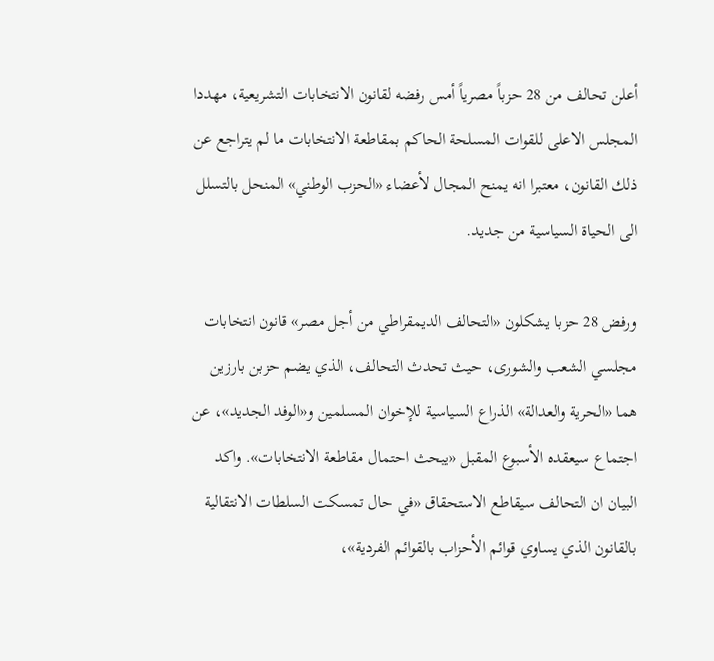أعلن تحالف من 28 حزباً مصرياً أمس رفضه لقانون الانتخابات التشريعية، مهددا المجلس الاعلى للقوات المسلحة الحاكم بمقاطعة الانتخابات ما لم يتراجع عن ذلك القانون، معتبرا انه يمنح المجال لأعضاء «الحزب الوطني» المنحل بالتسلل الى الحياة السياسية من جديد.

ورفض 28 حزبا يشكلون «التحالف الديمقراطي من أجل مصر» قانون انتخابات مجلسي الشعب والشورى، حيث تحدث التحالف، الذي يضم حزبن بارزين هما «الحرية والعدالة» الذراع السياسية للإخوان المسلمين و«الوفد الجديد»، عن اجتماع سيعقده الأسبوع المقبل «يبحث احتمال مقاطعة الانتخابات». واكد البيان ان التحالف سيقاطع الاستحقاق «في حال تمسكت السلطات الانتقالية بالقانون الذي يساوي قوائم الأحزاب بالقوائم الفردية»،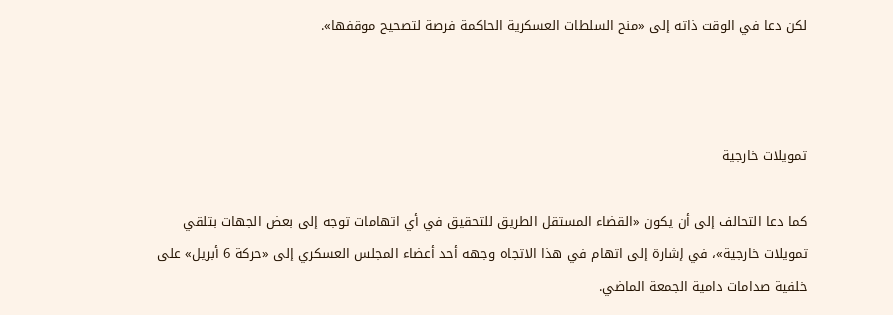لكن دعا في الوقت ذاته إلى «منح السلطات العسكرية الحاكمة فرصة لتصحيح موقفها».



تمويلات خارجية

كما دعا التحالف إلى أن يكون «القضاء المستقل الطريق للتحقيق في أي اتهامات توجه إلى بعض الجهات بتلقي تمويلات خارجية»، في إشارة إلى اتهام في هذا الاتجاه وجهه أحد أعضاء المجلس العسكري إلى «حركة 6 أبريل» على خلفية صدامات دامية الجمعة الماضي.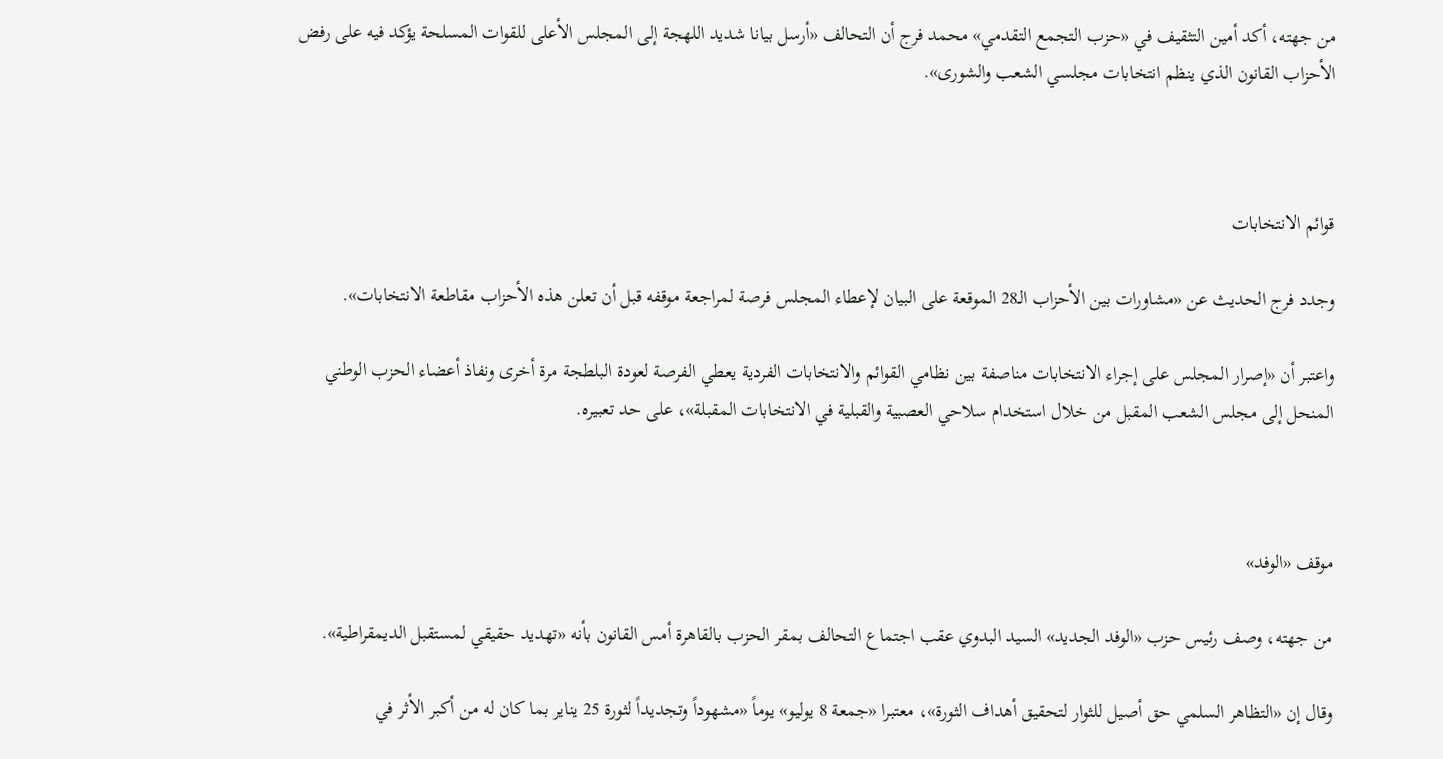من جهته، أكد أمين التثقيف في «حزب التجمع التقدمي» محمد فرج أن التحالف «أرسل بيانا شديد اللهجة إلى المجلس الأعلى للقوات المسلحة يؤكد فيه على رفض الأحزاب القانون الذي ينظم انتخابات مجلسي الشعب والشورى».



قوائم الانتخابات

وجدد فرج الحديث عن «مشاورات بين الأحزاب الـ28 الموقعة على البيان لإعطاء المجلس فرصة لمراجعة موقفه قبل أن تعلن هذه الأحزاب مقاطعة الانتخابات».

واعتبر أن «إصرار المجلس على إجراء الانتخابات مناصفة بين نظامي القوائم والانتخابات الفردية يعطي الفرصة لعودة البلطجة مرة أخرى ونفاذ أعضاء الحزب الوطني المنحل إلى مجلس الشعب المقبل من خلال استخدام سلاحي العصبية والقبلية في الانتخابات المقبلة»، على حد تعبيره.



موقف «الوفد»

من جهته، وصف رئيس حزب «الوفد الجديد» السيد البدوي عقب اجتماع التحالف بمقر الحزب بالقاهرة أمس القانون بأنه «تهديد حقيقي لمستقبل الديمقراطية».

وقال إن «التظاهر السلمي حق أصيل للثوار لتحقيق أهداف الثورة»، معتبرا «جمعة 8 يوليو» يوماً «مشهوداً وتجديداً لثورة 25 يناير بما كان له من أكبر الأثر في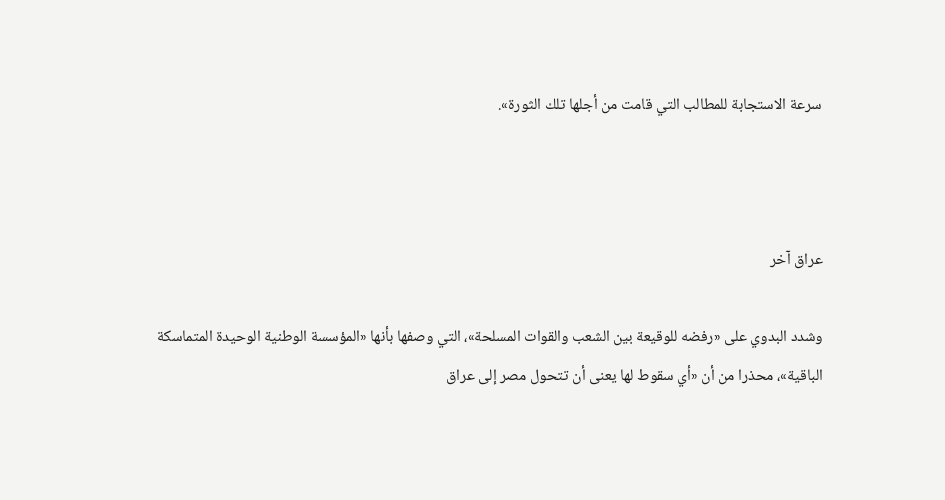سرعة الاستجابة للمطالب التي قامت من أجلها تلك الثورة».



عراق آخر

وشدد البدوي على «رفضه للوقيعة بين الشعب والقوات المسلحة»، التي وصفها بأنها «المؤسسة الوطنية الوحيدة المتماسكة الباقية»، محذرا من أن «أي سقوط لها يعنى أن تتحول مصر إلى عراق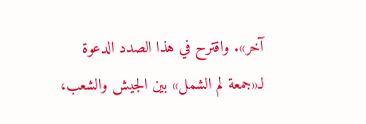آخر». واقترح في هذا الصدد الدعوة لـ«جمعة لم الشمل» بين الجيش والشعب،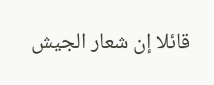قائلا إن شعار الجيش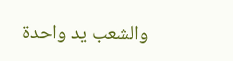والشعب يد واحدة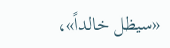«سيظل خالداً»،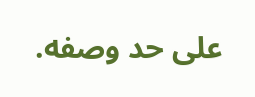على حد وصفه.